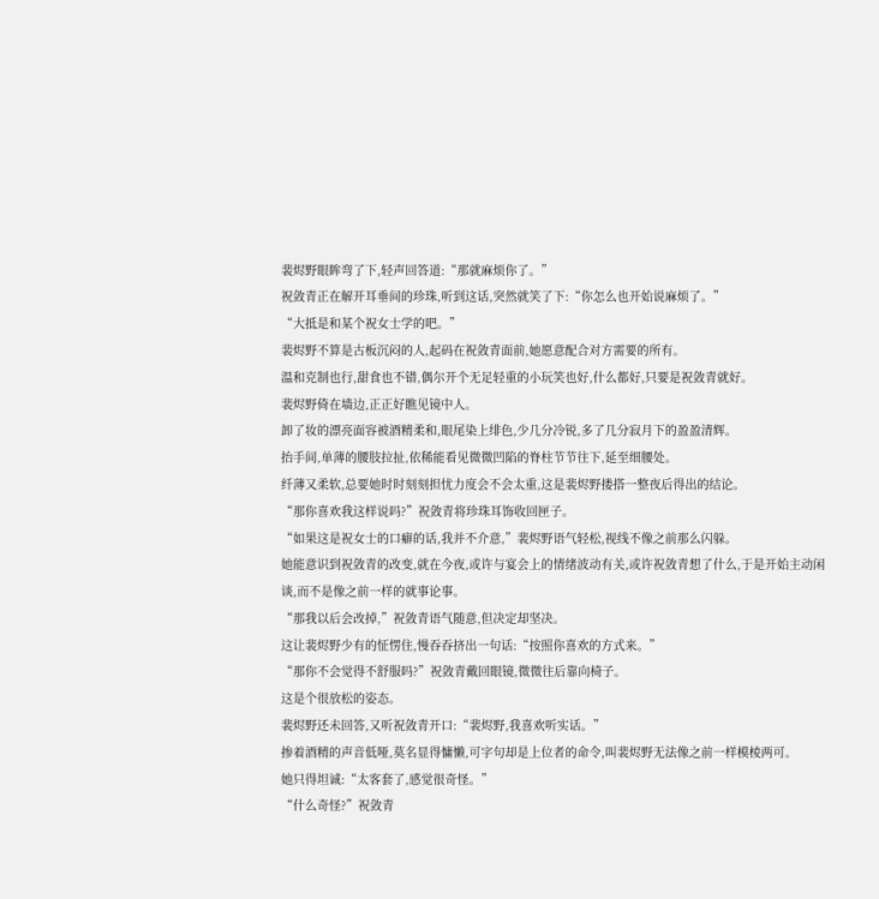裴烬野眼眸弯了下,轻声回答道:“那就麻烦你了。”
祝敛青正在解开耳垂间的珍珠,听到这话,突然就笑了下:“你怎么也开始说麻烦了。”
“大抵是和某个祝女士学的吧。”
裴烬野不算是古板沉闷的人,起码在祝敛青面前,她愿意配合对方需要的所有。
温和克制也行,甜食也不错,偶尔开个无足轻重的小玩笑也好,什么都好,只要是祝敛青就好。
裴烬野倚在墙边,正正好瞧见镜中人。
卸了妆的漂亮面容被酒精柔和,眼尾染上绯色,少几分冷锐,多了几分寂月下的盈盈清辉。
抬手间,单薄的腰肢拉扯,依稀能看见微微凹陷的脊柱节节往下,延至细腰处。
纤薄又柔软,总要她时时刻刻担忧力度会不会太重,这是裴烬野搂搭一整夜后得出的结论。
“那你喜欢我这样说吗?”祝敛青将珍珠耳饰收回匣子。
“如果这是祝女士的口癖的话,我并不介意,”裴烬野语气轻松,视线不像之前那么闪躲。
她能意识到祝敛青的改变,就在今夜,或许与宴会上的情绪波动有关,或许祝敛青想了什么,于是开始主动闲谈,而不是像之前一样的就事论事。
“那我以后会改掉,”祝敛青语气随意,但决定却坚决。
这让裴烬野少有的怔愣住,慢吞吞挤出一句话:“按照你喜欢的方式来。”
“那你不会觉得不舒服吗?”祝敛青戴回眼镜,微微往后靠向椅子。
这是个很放松的姿态。
裴烬野还未回答,又听祝敛青开口:“裴烬野,我喜欢听实话。”
掺着酒精的声音低哑,莫名显得慵懒,可字句却是上位者的命令,叫裴烬野无法像之前一样模棱两可。
她只得坦诚:“太客套了,感觉很奇怪。”
“什么奇怪?”祝敛青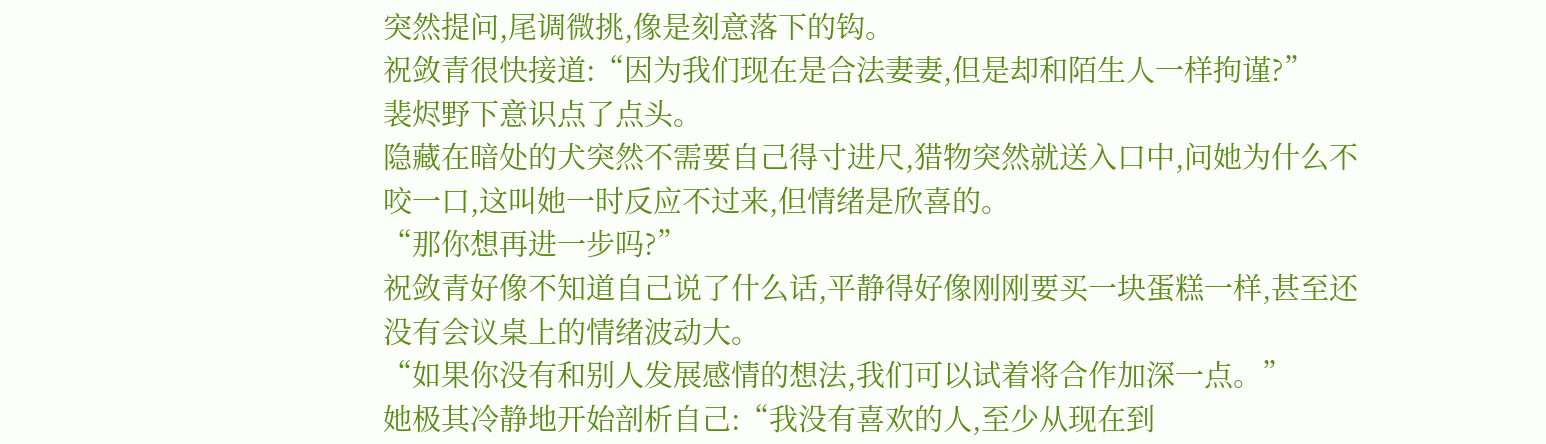突然提问,尾调微挑,像是刻意落下的钩。
祝敛青很快接道:“因为我们现在是合法妻妻,但是却和陌生人一样拘谨?”
裴烬野下意识点了点头。
隐藏在暗处的犬突然不需要自己得寸进尺,猎物突然就送入口中,问她为什么不咬一口,这叫她一时反应不过来,但情绪是欣喜的。
“那你想再进一步吗?”
祝敛青好像不知道自己说了什么话,平静得好像刚刚要买一块蛋糕一样,甚至还没有会议桌上的情绪波动大。
“如果你没有和别人发展感情的想法,我们可以试着将合作加深一点。”
她极其冷静地开始剖析自己:“我没有喜欢的人,至少从现在到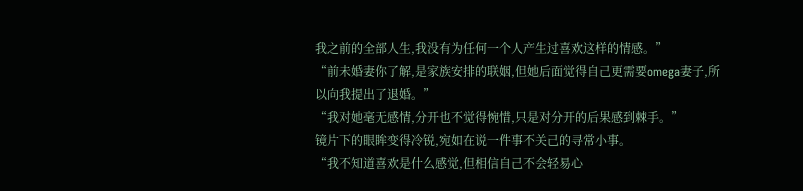我之前的全部人生,我没有为任何一个人产生过喜欢这样的情感。”
“前未婚妻你了解,是家族安排的联姻,但她后面觉得自己更需要omega妻子,所以向我提出了退婚。”
“我对她毫无感情,分开也不觉得惋惜,只是对分开的后果感到棘手。”
镜片下的眼眸变得冷锐,宛如在说一件事不关己的寻常小事。
“我不知道喜欢是什么感觉,但相信自己不会轻易心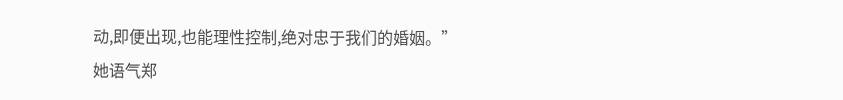动,即便出现,也能理性控制,绝对忠于我们的婚姻。”
她语气郑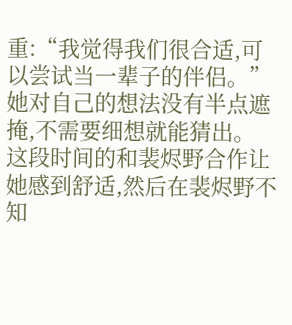重:“我觉得我们很合适,可以尝试当一辈子的伴侣。”
她对自己的想法没有半点遮掩,不需要细想就能猜出。
这段时间的和裴烬野合作让她感到舒适,然后在裴烬野不知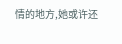情的地方,她或许还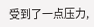受到了一点压力,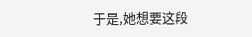于是,她想要这段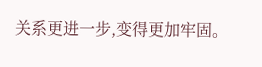关系更进一步,变得更加牢固。